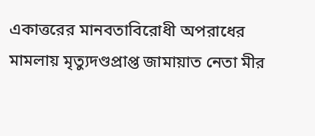একাত্তরের মানবতাবিরোধী অপরাধের মামলায় মৃত্যুদণ্ডপ্রাপ্ত জামায়াত নেতা মীর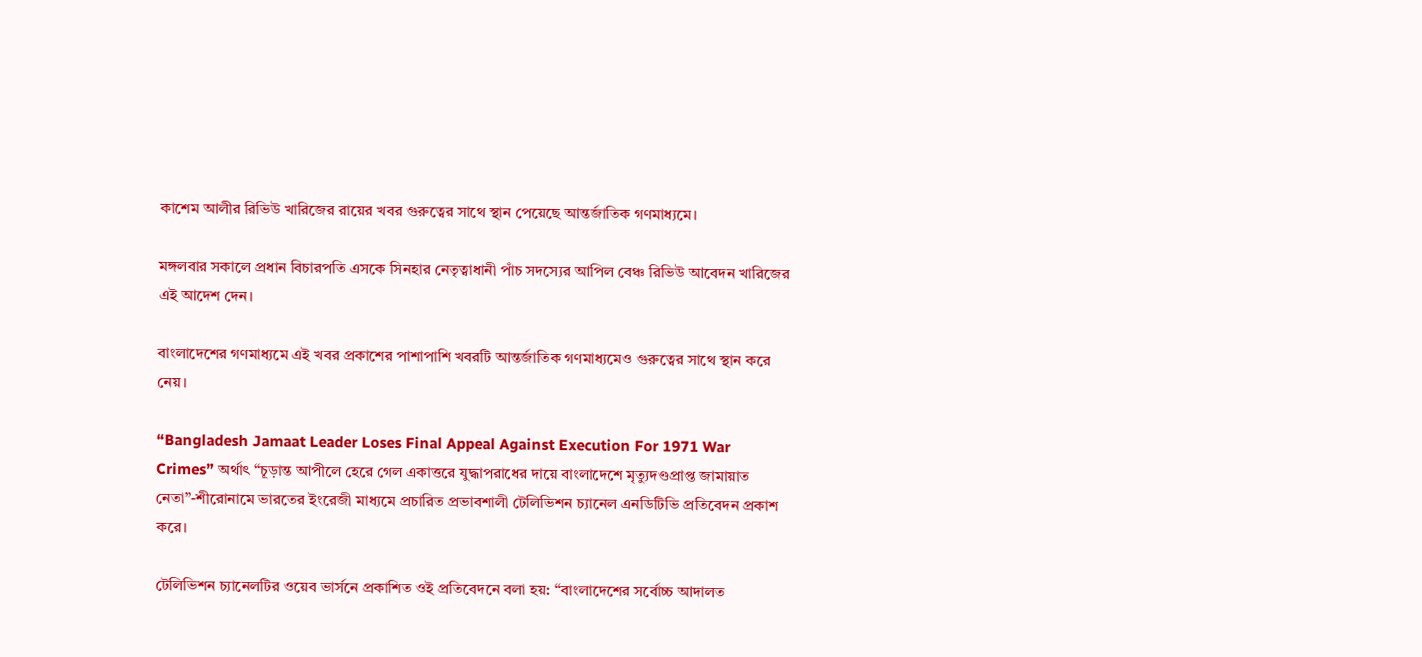কাশেম আলীর রিভিউ খারিজের রায়ের খবর গুরুত্বের সাথে স্থান পেয়েছে আন্তর্জাতিক গণমাধ্যমে।

মঙ্গলবার সকালে প্রধান বিচারপতি এসকে সিনহার নেতৃত্বাধানী পাঁচ সদস্যের আপিল বেঞ্চ রিভিউ আবেদন খারিজের এই আদেশ দেন।

বাংলাদেশের গণমাধ্যমে এই খবর প্রকাশের পাশাপাশি খবরটি আন্তর্জাতিক গণমাধ্যমেও গুরুত্বের সাথে স্থান করে নেয়।

“Bangladesh Jamaat Leader Loses Final Appeal Against Execution For 1971 War Crimes” অর্থাৎ “চূড়ান্ত আপীলে হেরে গেল একাত্তরে যুদ্ধাপরাধের দায়ে বাংলাদেশে মৃত্যুদণ্ডপ্রাপ্ত জামায়াত নেতা”-শীরোনামে ভারতের ইংরেজী মাধ্যমে প্রচারিত প্রভাবশালী টেলিভিশন চ্যানেল এনডিটিভি প্রতিবেদন প্রকাশ করে।

টেলিভিশন চ্যানেলটির ওয়েব ভার্সনে প্রকাশিত ওই প্রতিবেদনে বলা হয়: “বাংলাদেশের সর্বোচ্চ আদালত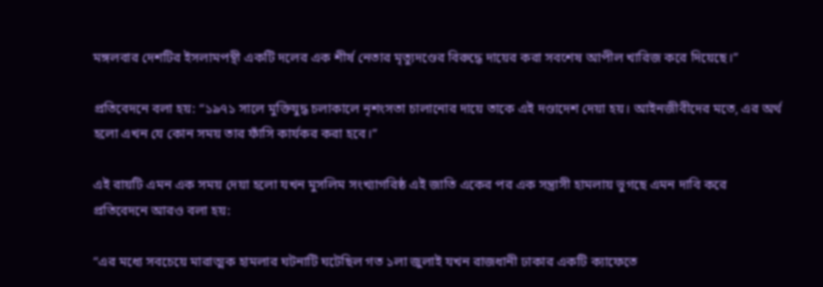মঙ্গলবার দেশটির ইসলামপন্থী একটি দলের এক শীর্ষ নেতার মৃত্যুদণ্ডের বিরুদ্ধে দায়ের করা সবশেষ আপীল খারিজ করে দিয়েছে।”

প্রতিবেদনে বলা হয়: “১৯৭১ সালে মুক্তিযুদ্ধ চলাকালে নৃশংসতা চালানোর দায়ে তাকে এই দণ্ডাদেশ দেয়া হয়। আইনজীবীদের মতে, এর অর্থ হলো এখন যে কোন সময় তার ফাঁসি কার্যকর করা হবে।”

এই রায়টি এমন এক সময় দেয়া হলো যখন মুসলিম সংখ্যাগরিষ্ঠ এই জাতি একের পর এক সন্ত্রাসী হামলায় ভুগছে এমন দাবি করে প্রতিবেদনে আরও বলা হয়:

“এর মধ্যে সবচেয়ে মারাত্মক হামলার ঘটনাটি ঘটেছিল গত ১লা জুলাই যখন রাজধানী ঢাকার একটি ক্যাফেতে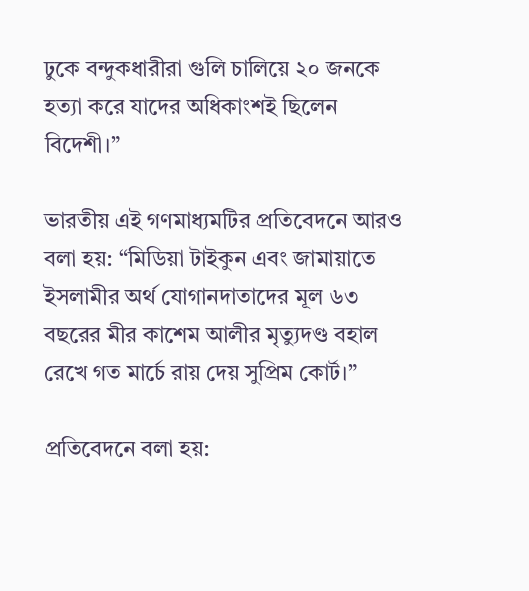ঢুকে বন্দুকধারীরা গুলি চালিয়ে ২০ জনকে হত্যা করে যাদের অধিকাংশই ছিলেন বিদেশী।”

ভারতীয় এই গণমাধ্যমটির প্রতিবেদনে আরও বলা হয়: “মিডিয়া টাইকুন এবং জামায়াতে ইসলামীর অর্থ যোগানদাতাদের মূল ৬৩ বছরের মীর কাশেম আলীর মৃত্যুদণ্ড বহাল রেখে গত মার্চে রায় দেয় সুপ্রিম কোর্ট।”

প্রতিবেদনে বলা হয়: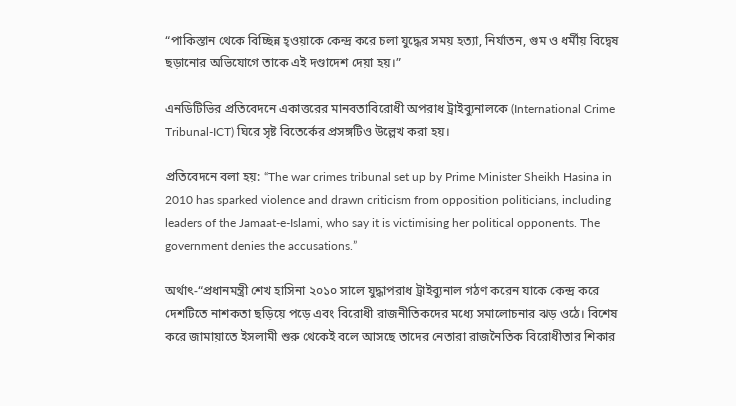“পাকিস্তান থেকে বিচ্ছিন্ন হ্ওয়াকে কেন্দ্র করে চলা যুদ্ধের সময় হত্যা, নির্যাতন, গুম ও ধর্মীয় বিদ্বেষ ছড়ানোর অভিযোগে তাকে এই দণ্ডাদেশ দেয়া হয়।”

এনডিটিভির প্রতিবেদনে একাত্তরের মানবতাবিরোধী অপরাধ ট্রাইব্যুনালকে (International Crime Tribunal-ICT) ঘিরে সৃষ্ট বিতের্কের প্রসঙ্গটিও উল্লেখ করা হয়।

প্রতিবেদনে বলা হয়: “The war crimes tribunal set up by Prime Minister Sheikh Hasina in 2010 has sparked violence and drawn criticism from opposition politicians, including leaders of the Jamaat-e-Islami, who say it is victimising her political opponents. The government denies the accusations.”

অর্থাৎ-“প্রধানমন্ত্রী শেখ হাসিনা ২০১০ সালে যুদ্ধাপরাধ ট্রাইব্যুনাল গঠণ করেন যাকে কেন্দ্র করে দেশটিতে নাশকতা ছড়িয়ে পড়ে এবং বিরোধী রাজনীতিকদের মধ্যে সমালোচনার ঝড় ওঠে। বিশেষ করে জামায়াতে ইসলামী শুরু থেকেই বলে আসছে তাদের নেতারা রাজনৈতিক বিরোধীতার শিকার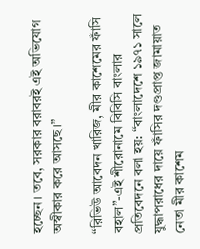হচ্ছেন। তবে, সরকার বরাবরই এই অভিযোগ অস্বীকার করে আসছে।”

“রিভিউ আবেদন খারিজ, মীর কাশেমের ফাঁসি বহাল”-এই শীরোনামে বিবিসি বাংলার প্রতিবেদনে বলা হয়: “বাংলাদেশে ১৯৭১ সালে যুদ্ধাপরাধের দায়ে ফাঁসির দণ্ডপ্রাপ্ত জামায়াত নেতা মীর কাশেম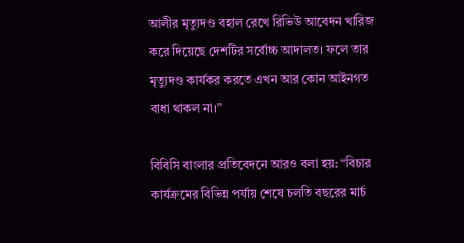আলীর মৃত্যুদণ্ড বহাল রেখে রিভিউ আবেদন খারিজ করে দিয়েছে দেশটির সর্বোচ্চ আদালত। ফলে তার মৃত্যুদণ্ড কার্যকর করতে এখন আর কোন আইনগত বাধা থাকল না।”

বিবিসি বাংলার প্রতিবেদনে আরও বলা হয়: “বিচার কার্যক্রমের বিভিন্ন পর্যায় শেষে চলতি বছরের মার্চ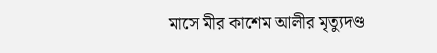মাসে মীর কাশেম আলীর মৃত্যুদণ্ড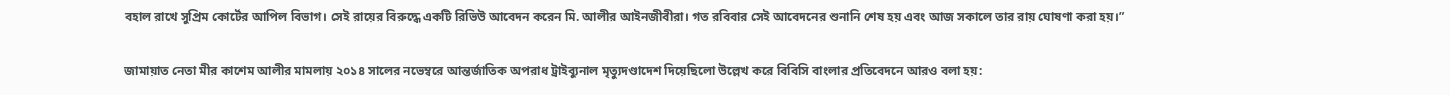বহাল রাখে সুপ্রিম কোর্টের আপিল বিভাগ। সেই রায়ের বিরুদ্ধে একটি রিভিউ আবেদন করেন মি. আলীর আইনজীবীরা। গত রবিবার সেই আবেদনের শুনানি শেষ হয় এবং আজ সকালে তার রায় ঘোষণা করা হয়।”

জামায়াত নেতা মীর কাশেম আলীর মামলায় ২০১৪ সালের নভেম্বরে আন্তর্জাতিক অপরাধ ট্রাইব্যুনাল মৃত্যুদণ্ডাদেশ দিয়েছিলো উল্লেখ করে বিবিসি বাংলার প্রতিবেদনে আরও বলা হয়: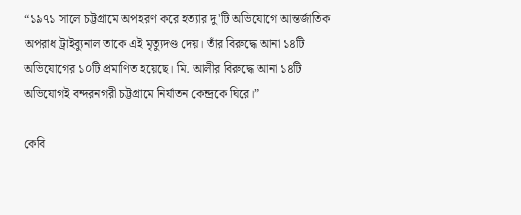“১৯৭১ সালে চট্টগ্রামে অপহরণ করে হত্যার দু'টি অভিযোগে আন্তর্জাতিক অপরাধ ট্রাইব্যুনাল তাকে এই মৃত্যুদণ্ড দেয়। তাঁর বিরুদ্ধে আনা ১৪টি অভিযোগের ১০টি প্রমাণিত হয়েছে। মি. আলীর বিরুদ্ধে আনা ১৪টি অভিযোগই বন্দরনগরী চট্টগ্রামে নির্যাতন কেন্দ্রকে ঘিরে।”

কেবি